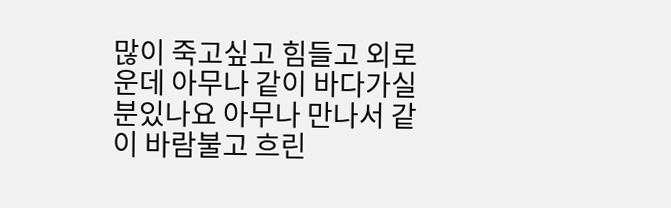많이 죽고싶고 힘들고 외로운데 아무나 같이 바다가실분있나요 아무나 만나서 같이 바람불고 흐린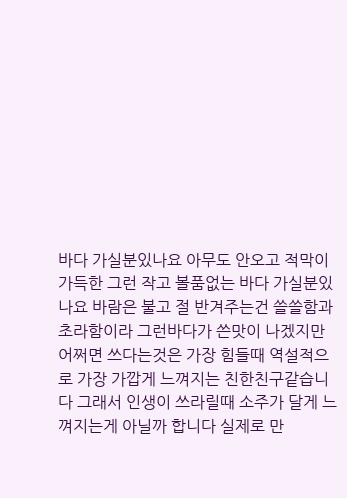바다 가실분있나요 아무도 안오고 적막이 가득한 그런 작고 볼품없는 바다 가실분있나요 바람은 불고 절 반겨주는건 쓸쓸함과 초라함이라 그런바다가 쓴맛이 나겠지만 어쩌면 쓰다는것은 가장 힘들때 역설적으로 가장 가깝게 느껴지는 친한친구같습니다 그래서 인생이 쓰라릴때 소주가 달게 느껴지는게 아닐까 합니다 실제로 만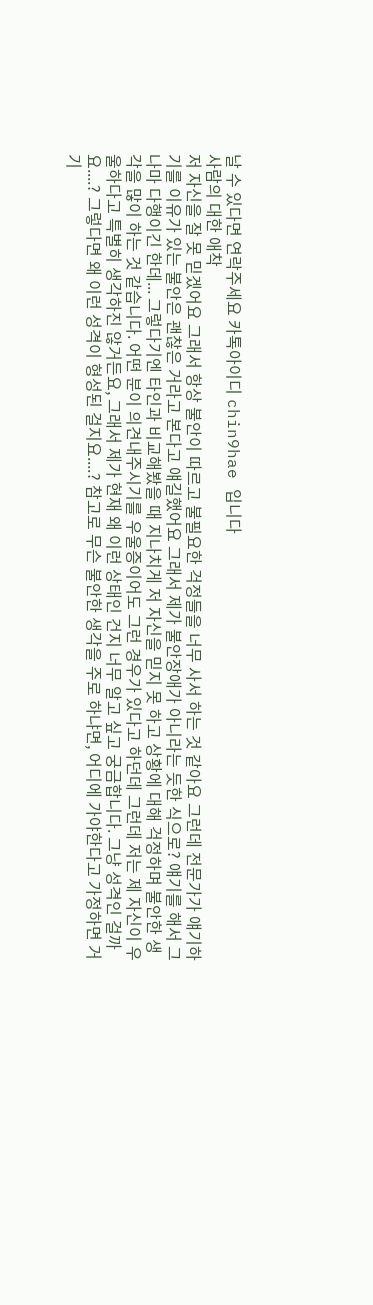날 수 있다면 연락주세요 카톡아이디 chin9hae 입니다
사람의 대한 애착
저 자신을 잘 못 믿겠어요 그래서 항상 불안이 따르고 불필요한 걱정들을 너무 사서 하는 것 같아요 그런데 전문가가 얘기하기를 이유가 있는 불안은 괜찮은 거라고 본다고 얘길했어요 그래서 제가 불안장애가 아니라는 듯한 식으로? 얘기를 해서 그나마 다행이긴 한데... 그렇다기엔 타인과 비교해봤을 때 지나치게 저 자신을 믿지 못 하고 상황에 대해 걱정하며 불안한 생각을 많이 하는 것 같습니다. 어떤 분이 의견내주시기를 우울증이어도 그런 경우가 있다고 하던데 그런데 저는 제 자신이 우울하다고 특별히 생각하진 않거든요, 그래서 제가 현재 왜 이런 상태인 건지 너무 알고 싶고 궁금합니다. 그냥 성격인 걸까요....? 그렇다면 왜 이런 성격이 형성된 걸지요....? 참고로 무슨 불안한 생각을 주로 하냐면, 어디에 가야한다고 가정하면 거기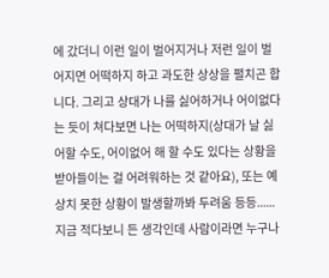에 갔더니 이런 일이 벌어지거나 저런 일이 벌어지면 어떡하지 하고 과도한 상상을 펼치곤 합니다. 그리고 상대가 나를 싫어하거나 어이없다는 듯이 쳐다보면 나는 어떡하지(상대가 날 싫어할 수도, 어이없어 해 할 수도 있다는 상황을 받아들이는 걸 어려워하는 것 같아요), 또는 예상치 못한 상황이 발생할까봐 두려움 등등...... 지금 적다보니 든 생각인데 사람이라면 누구나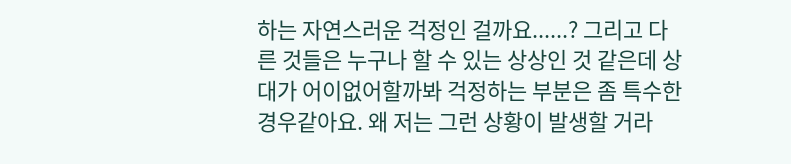하는 자연스러운 걱정인 걸까요......? 그리고 다른 것들은 누구나 할 수 있는 상상인 것 같은데 상대가 어이없어할까봐 걱정하는 부분은 좀 특수한 경우같아요. 왜 저는 그런 상황이 발생할 거라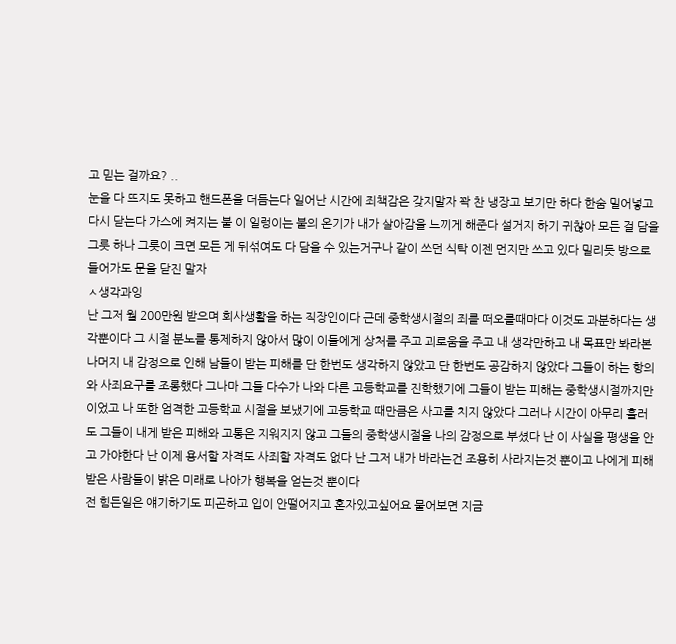고 믿는 걸까요? ..
눈을 다 뜨지도 못하고 핸드폰을 더듬는다 일어난 시간에 죄책감은 갖지말자 꽉 찬 냉장고 보기만 하다 한숨 밀어넣고 다시 닫는다 가스에 켜지는 불 이 일렁이는 불의 온기가 내가 살아감을 느끼게 해준다 설거지 하기 귀찮아 모든 걸 담을 그릇 하나 그릇이 크면 모든 게 뒤섞여도 다 담을 수 있는거구나 같이 쓰던 식탁 이젠 먼지만 쓰고 있다 밀리듯 방으로 들어가도 문을 닫진 말자
ㅅ생각과잉
난 그저 월 200만원 받으며 회사생활을 하는 직장인이다 근데 중학생시절의 죄를 떠오를때마다 이것도 과분하다는 생각뿐이다 그 시절 분노를 통제하지 않아서 많이 이들에게 상처를 주고 괴로움을 주고 내 생각만하고 내 목표만 봐라본 나머지 내 감정으로 인해 남들이 받는 피해를 단 한번도 생각하지 않았고 단 한번도 공감하지 않았다 그들이 하는 항의와 사죄요구를 조롱했다 그나마 그들 다수가 나와 다른 고등학교를 진학했기에 그들이 받는 피해는 중학생시절까지만 이었고 나 또한 엄격한 고등학교 시절을 보냈기에 고등학교 때만큼은 사고를 치지 않았다 그러나 시간이 아무리 흘러도 그들이 내게 받은 피해와 고통은 지워지지 않고 그들의 중학생시절을 나의 감정으로 부셨다 난 이 사실을 평생을 안고 가야한다 난 이제 용서할 자격도 사죄할 자격도 없다 난 그저 내가 바라는건 조용히 사라지는것 뿐이고 나에게 피해 받은 사람들이 밝은 미래로 나아가 행복을 얻는것 뿐이다
전 힘든일은 얘기하기도 피곤하고 입이 안떨어지고 혼자있고싶어요 물어보면 지금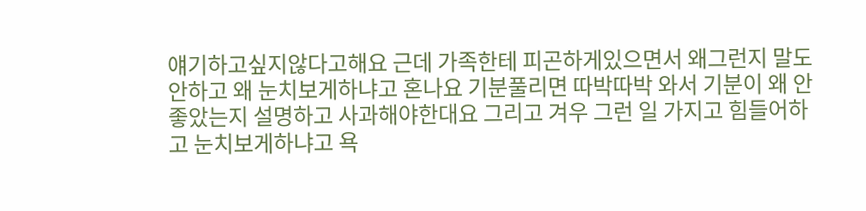얘기하고싶지않다고해요 근데 가족한테 피곤하게있으면서 왜그런지 말도 안하고 왜 눈치보게하냐고 혼나요 기분풀리면 따박따박 와서 기분이 왜 안좋았는지 설명하고 사과해야한대요 그리고 겨우 그런 일 가지고 힘들어하고 눈치보게하냐고 욕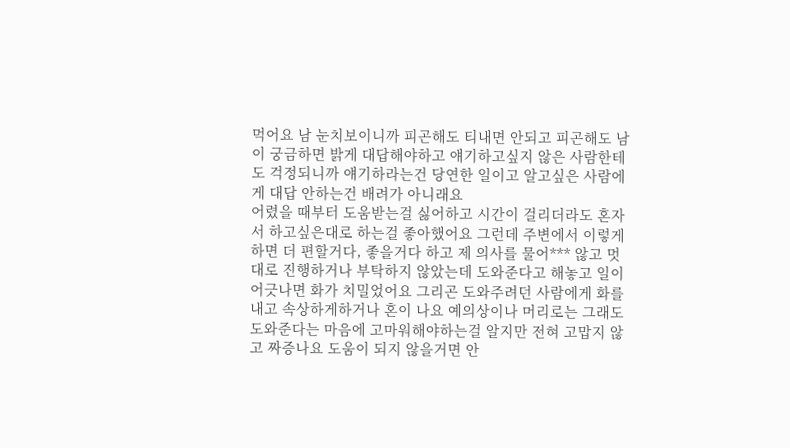먹어요 남 눈치보이니까 피곤해도 티내면 안되고 피곤해도 남이 궁금하면 밝게 대답해야하고 얘기하고싶지 않은 사람한테도 걱정되니까 얘기하라는건 당연한 일이고 알고싶은 사람에게 대답 안하는건 배려가 아니래요
어렸을 때부터 도움받는걸 싫어하고 시간이 걸리더라도 혼자서 하고싶은대로 하는걸 좋아했어요 그런데 주변에서 이렇게하면 더 편할거다, 좋을거다 하고 제 의사를 물어*** 않고 멋대로 진행하거나 부탁하지 않았는데 도와준다고 해놓고 일이 어긋나면 화가 치밀었어요 그리곤 도와주려던 사람에게 화를 내고 속상하게하거나 혼이 나요 예의상이나 머리로는 그래도 도와준다는 마음에 고마워해야하는걸 알지만 전혀 고맙지 않고 짜증나요 도움이 되지 않을거면 안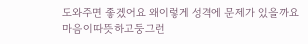도와주면 좋겠어요 왜이렇게 성격에 문제가 있을까요
마음이따뜻하고둥그런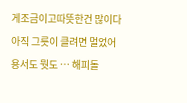게조금이고따뜻한건 많이다 아직 그릇이 클려면 멀었어 용서도 뭣도 … 해피돌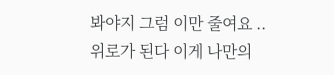봐야지 그럼 이만 줄여요 ..
위로가 된다 이게 나만의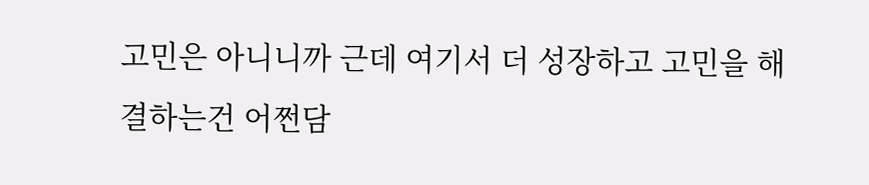고민은 아니니까 근데 여기서 더 성장하고 고민을 해결하는건 어쩐담